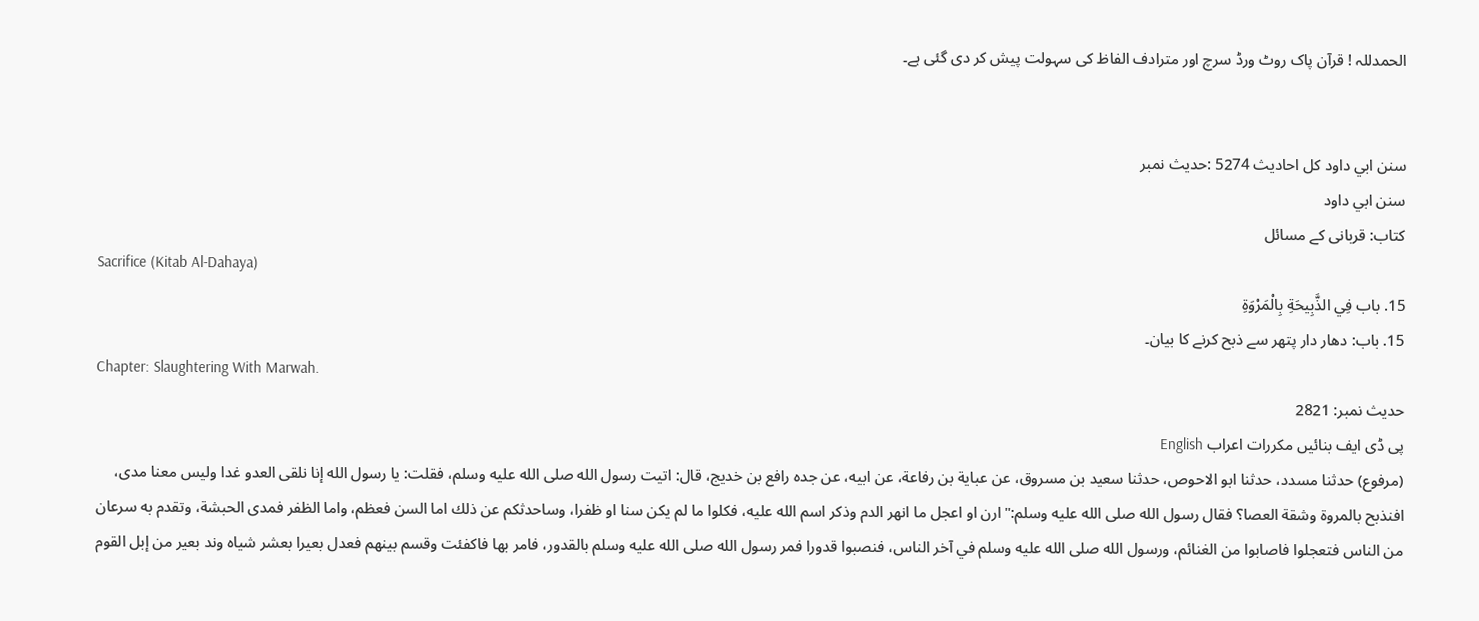الحمدللہ ! قرآن پاک روٹ ورڈ سرچ اور مترادف الفاظ کی سہولت پیش کر دی گئی ہے۔


سنن ابي داود کل احادیث 5274 :حدیث نمبر
سنن ابي داود
کتاب: قربانی کے مسائل
Sacrifice (Kitab Al-Dahaya)
15. باب فِي الذَّبِيحَةِ بِالْمَرْوَةِ
15. باب: دھار دار پتھر سے ذبح کرنے کا بیان۔
Chapter: Slaughtering With Marwah.
حدیث نمبر: 2821
پی ڈی ایف بنائیں مکررات اعراب English
(مرفوع) حدثنا مسدد، حدثنا ابو الاحوص، حدثنا سعيد بن مسروق، عن عباية بن رفاعة، عن ابيه، عن جده رافع بن خديج، قال: اتيت رسول الله صلى الله عليه وسلم، فقلت: يا رسول الله إنا نلقى العدو غدا وليس معنا مدى، افنذبح بالمروة وشقة العصا؟ فقال رسول الله صلى الله عليه وسلم:" ارن او اعجل ما انهر الدم وذكر اسم الله عليه، فكلوا ما لم يكن سنا او ظفرا، وساحدثكم عن ذلك اما السن فعظم، واما الظفر فمدى الحبشة، وتقدم به سرعان من الناس فتعجلوا فاصابوا من الغنائم، ورسول الله صلى الله عليه وسلم في آخر الناس، فنصبوا قدورا فمر رسول الله صلى الله عليه وسلم بالقدور، فامر بها فاكفئت وقسم بينهم فعدل بعيرا بعشر شياه وند بعير من إبل القوم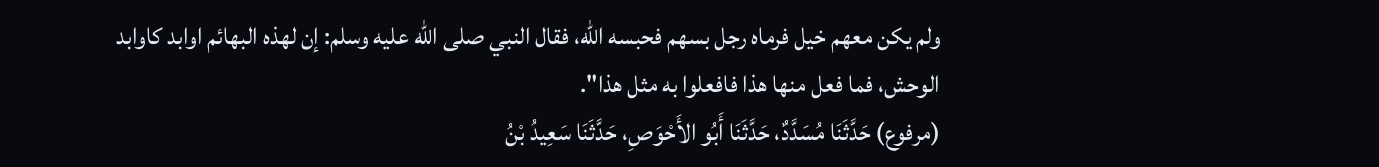ولم يكن معهم خيل فرماه رجل بسهم فحبسه الله، فقال النبي صلى الله عليه وسلم: إن لهذه البهائم اوابد كاوابد الوحش، فما فعل منها هذا فافعلوا به مثل هذا".
(مرفوع) حَدَّثَنَا مُسَدَّدٌ، حَدَّثَنَا أَبُو الأَحْوَصِ، حَدَّثَنَا سَعِيدُ بْنُ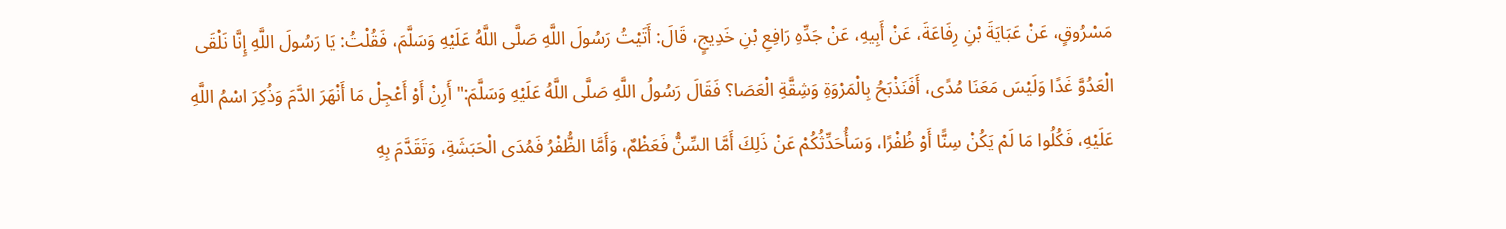مَسْرُوقٍ، عَنْ عَبَايَةَ بْنِ رِفَاعَةَ، عَنْ أَبِيهِ، عَنْ جَدِّهِ رَافِعِ بْنِ خَدِيجٍ، قَالَ: أَتَيْتُ رَسُولَ اللَّهِ صَلَّى اللَّهُ عَلَيْهِ وَسَلَّمَ، فَقُلْتُ: يَا رَسُولَ اللَّهِ إِنَّا نَلْقَى الْعَدُوَّ غَدًا وَلَيْسَ مَعَنَا مُدًى، أَفَنَذْبَحُ بِالْمَرْوَةِ وَشِقَّةِ الْعَصَا؟ فَقَالَ رَسُولُ اللَّهِ صَلَّى اللَّهُ عَلَيْهِ وَسَلَّمَ:" أَرِنْ أَوْ أَعْجِلْ مَا أَنْهَرَ الدَّمَ وَذُكِرَ اسْمُ اللَّهِ عَلَيْهِ، فَكُلُوا مَا لَمْ يَكُنْ سِنًّا أَوْ ظُفْرًا، وَسَأُحَدِّثُكُمْ عَنْ ذَلِكَ أَمَّا السِّنُّ فَعَظْمٌ، وَأَمَّا الظُّفْرُ فَمُدَى الْحَبَشَةِ، وَتَقَدَّمَ بِهِ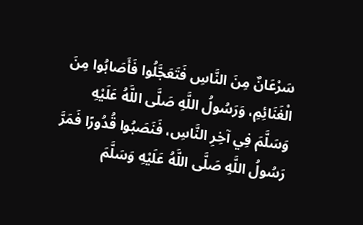سَرْعَانٌ مِنَ النَّاسِ فَتَعَجَّلُوا فَأَصَابُوا مِنَ الْغَنَائِمِ، وَرَسُولُ اللَّهِ صَلَّى اللَّهُ عَلَيْهِ وَسَلَّمَ فِي آخِرِ النَّاسِ، فَنَصَبُوا قُدُورًا فَمَرَّ رَسُولُ اللَّهِ صَلَّى اللَّهُ عَلَيْهِ وَسَلَّمَ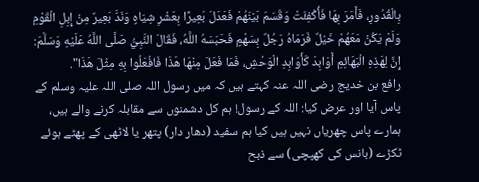بِالْقُدُورِ، فَأَمَرَ بِهَا فَأُكْفِئَتْ وَقَسَمَ بَيْنَهُمْ فَعَدَلَ بَعِيرًا بِعَشْرِ شِيَاهٍ وَنَدَّ بَعِيرٌ مِنْ إِبِلِ الْقَوْمِ وَلَمْ يَكُنْ مَعَهُمْ خَيْلٌ فَرَمَاهُ رَجُلٌ بِسَهْمٍ فَحَبَسَهُ اللَّهُ، فَقَالَ النَّبِيُّ صَلَّى اللَّهُ عَلَيْهِ وَسَلَّمَ: إِنَّ لِهَذِهِ الْبَهَائِمِ أَوَابِدَ كَأَوَابِدِ الْوَحْشِ، فَمَا فَعَلَ مِنْهَا هَذَا فَافْعَلُوا بِهِ مِثْلَ هَذَا".
رافع بن خدیج رضی اللہ عنہ کہتے ہیں کہ میں رسول اللہ صلی اللہ علیہ وسلم کے پاس آیا اور عرض کیا: اللہ کے رسول! ہم کل دشمنوں سے مقابلہ کرنے والے ہیں، ہمارے پاس چھریاں نہیں ہیں کیا ہم سفید (دھار دار) پتھر یا لاٹھی کے پھٹے ہوئے ٹکڑے (بانس کی کھپچی) سے ذبح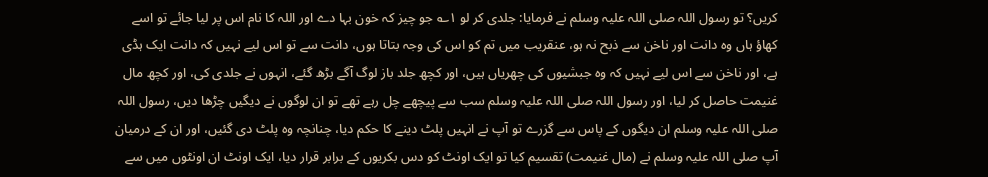کریں؟ تو رسول اللہ صلی اللہ علیہ وسلم نے فرمایا: جلدی کر لو ۱؎ جو چیز کہ خون بہا دے اور اللہ کا نام اس پر لیا جائے تو اسے کھاؤ ہاں وہ دانت اور ناخن سے ذبح نہ ہو، عنقریب میں تم کو اس کی وجہ بتاتا ہوں، دانت سے تو اس لیے نہیں کہ دانت ایک ہڈی ہے، اور ناخن سے اس لیے نہیں کہ وہ جبشیوں کی چھریاں ہیں، اور کچھ جلد باز لوگ آگے بڑھ گئے، انہوں نے جلدی کی، اور کچھ مال غنیمت حاصل کر لیا، اور رسول اللہ صلی اللہ علیہ وسلم سب سے پیچھے چل رہے تھے تو ان لوگوں نے دیگیں چڑھا دیں، رسول اللہ صلی اللہ علیہ وسلم ان دیگوں کے پاس سے گزرے تو آپ نے انہیں پلٹ دینے کا حکم دیا، چنانچہ وہ پلٹ دی گئیں، اور ان کے درمیان آپ صلی اللہ علیہ وسلم نے (مال غنیمت) تقسیم کیا تو ایک اونٹ کو دس بکریوں کے برابر قرار دیا، ایک اونٹ ان اونٹوں میں سے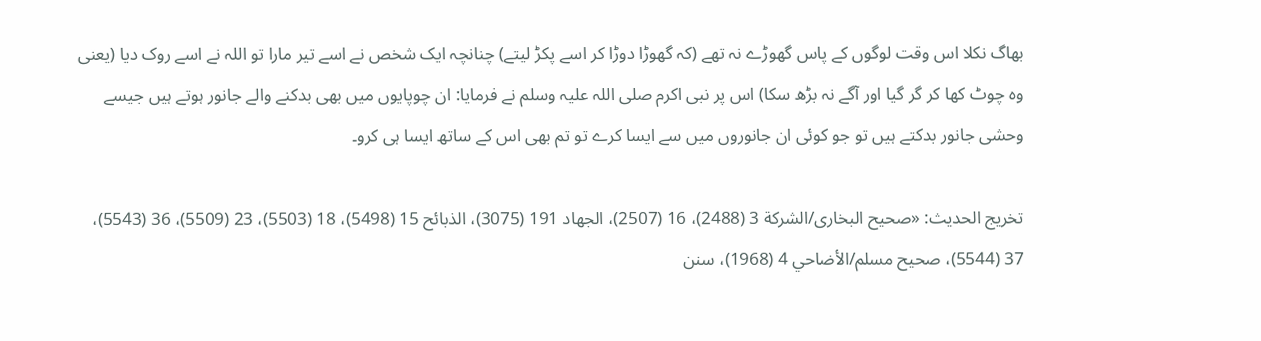بھاگ نکلا اس وقت لوگوں کے پاس گھوڑے نہ تھے (کہ گھوڑا دوڑا کر اسے پکڑ لیتے) چنانچہ ایک شخص نے اسے تیر مارا تو اللہ نے اسے روک دیا (یعنی وہ چوٹ کھا کر گر گیا اور آگے نہ بڑھ سکا) اس پر نبی اکرم صلی اللہ علیہ وسلم نے فرمایا: ان چوپایوں میں بھی بدکنے والے جانور ہوتے ہیں جیسے وحشی جانور بدکتے ہیں تو جو کوئی ان جانوروں میں سے ایسا کرے تو تم بھی اس کے ساتھ ایسا ہی کرو۔

تخریج الحدیث: «صحیح البخاری/الشرکة 3 (2488)، 16 (2507)، الجھاد 191 (3075)، الذبائح 15 (5498)، 18 (5503)، 23 (5509)، 36 (5543)، 37 (5544)، صحیح مسلم/الأضاحي 4 (1968)، سنن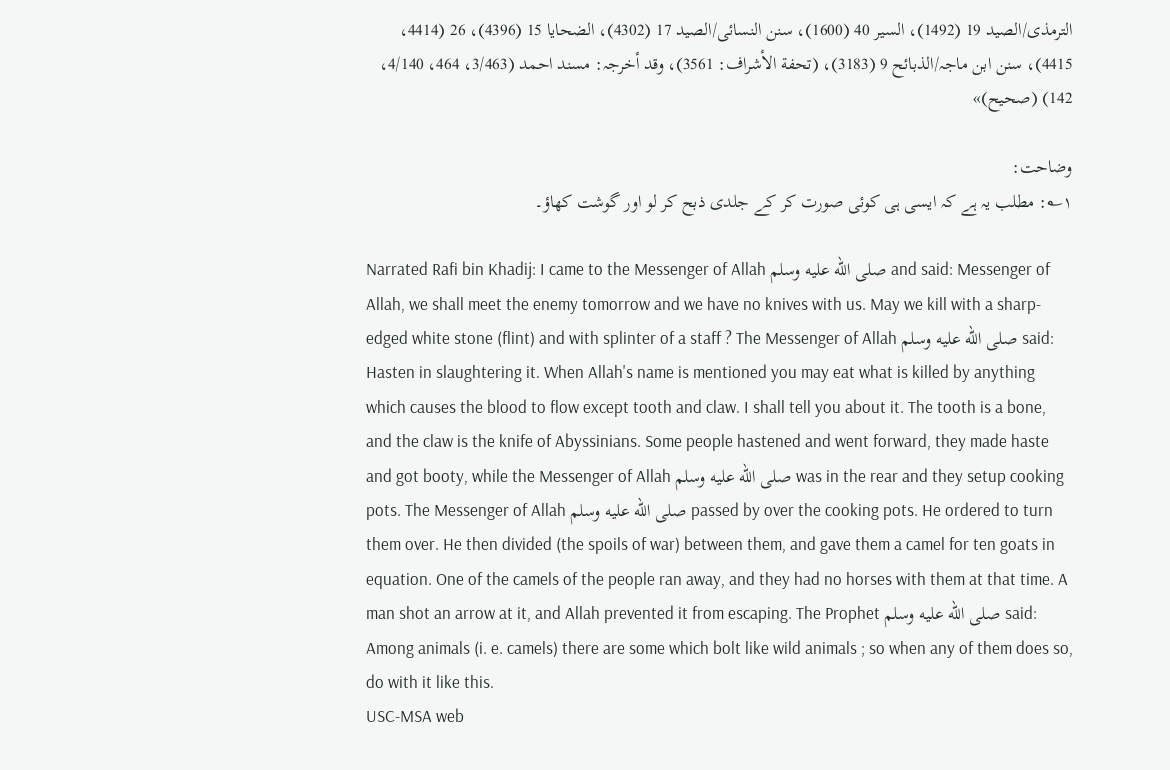الترمذی/الصید 19 (1492)، السیر 40 (1600)، سنن النسائی/الصید 17 (4302)، الضحایا 15 (4396)، 26 (4414، 4415)، سنن ابن ماجہ/الذبائح 9 (3183)، (تحفة الأشراف: 3561)، وقد أخرجہ: مسند احمد (3/463، 464، 4/140، 142) (صحیح)»

وضاحت:
۱؎: مطلب یہ ہے کہ ایسی ہی کوئی صورت کر کے جلدی ذبح کر لو اور گوشت کھاؤ۔

Narrated Rafi bin Khadij: I came to the Messenger of Allah صلى الله عليه وسلم and said: Messenger of Allah, we shall meet the enemy tomorrow and we have no knives with us. May we kill with a sharp-edged white stone (flint) and with splinter of a staff ? The Messenger of Allah صلى الله عليه وسلم said: Hasten in slaughtering it. When Allah's name is mentioned you may eat what is killed by anything which causes the blood to flow except tooth and claw. I shall tell you about it. The tooth is a bone, and the claw is the knife of Abyssinians. Some people hastened and went forward, they made haste and got booty, while the Messenger of Allah صلى الله عليه وسلم was in the rear and they setup cooking pots. The Messenger of Allah صلى الله عليه وسلم passed by over the cooking pots. He ordered to turn them over. He then divided (the spoils of war) between them, and gave them a camel for ten goats in equation. One of the camels of the people ran away, and they had no horses with them at that time. A man shot an arrow at it, and Allah prevented it from escaping. The Prophet صلى الله عليه وسلم said: Among animals (i. e. camels) there are some which bolt like wild animals ; so when any of them does so, do with it like this.
USC-MSA web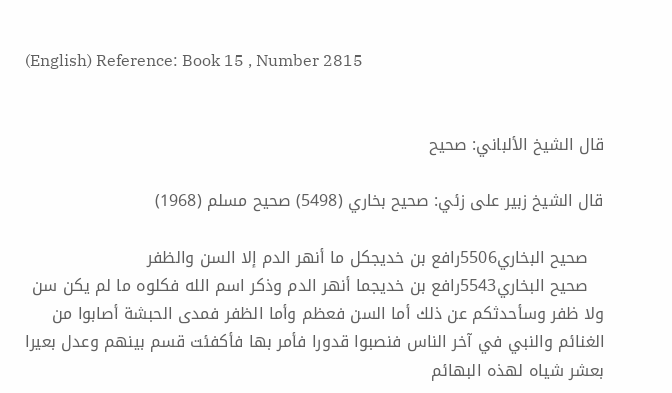(English) Reference: Book 15 , Number 2815


قال الشيخ الألباني: صحيح

قال الشيخ زبير على زئي: صحيح بخاري (5498) صحيح مسلم (1968)

   صحيح البخاري5506رافع بن خديجكل ما أنهر الدم إلا السن والظفر
   صحيح البخاري5543رافع بن خديجما أنهر الدم وذكر اسم الله فكلوه ما لم يكن سن ولا ظفر وسأحدثكم عن ذلك أما السن فعظم وأما الظفر فمدى الحبشة أصابوا من الغنائم والنبي في آخر الناس فنصبوا قدورا فأمر بها فأكفئت قسم بينهم وعدل بعيرا بعشر شياه لهذه البهائم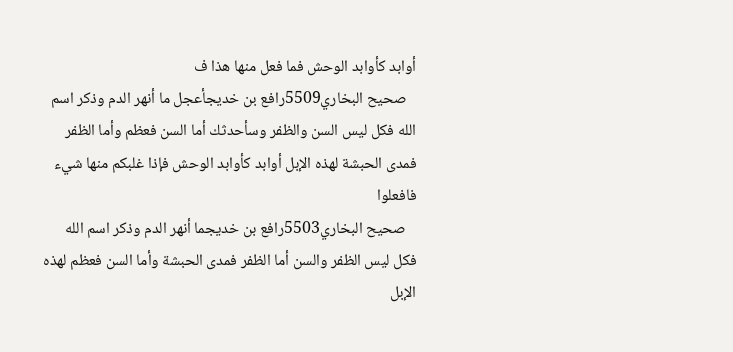أوابد كأوابد الوحش فما فعل منها هذا ف
   صحيح البخاري5509رافع بن خديجأعجل ما أنهر الدم وذكر اسم الله فكل ليس السن والظفر وسأحدثك أما السن فعظم وأما الظفر فمدى الحبشة لهذه الإبل أوابد كأوابد الوحش فإذا غلبكم منها شيء فافعلوا
   صحيح البخاري5503رافع بن خديجما أنهر الدم وذكر اسم الله فكل ليس الظفر والسن أما الظفر فمدى الحبشة وأما السن فعظم لهذه الإبل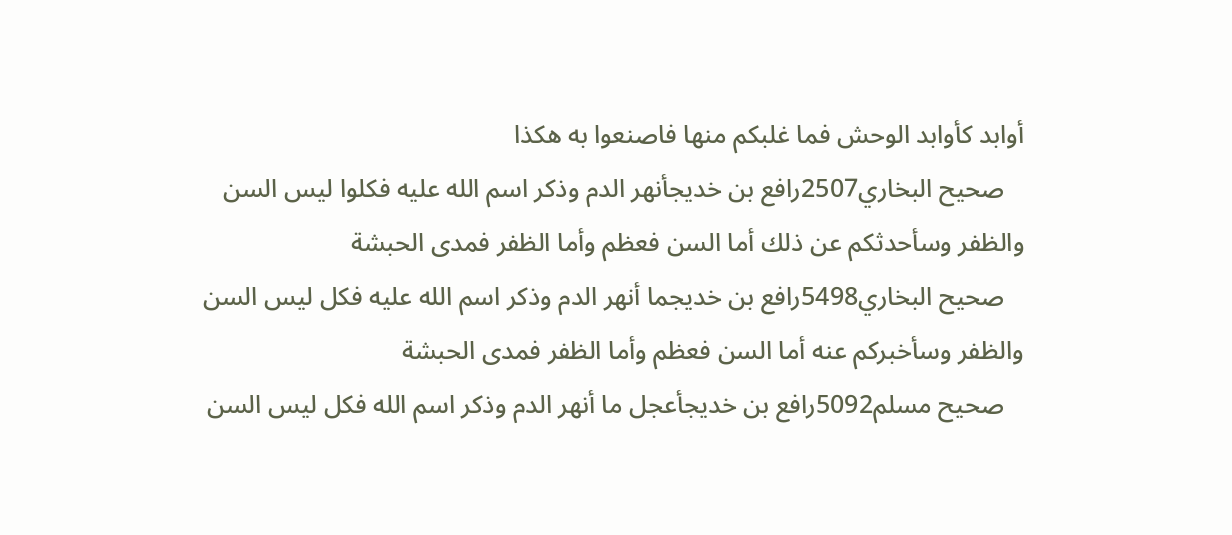أوابد كأوابد الوحش فما غلبكم منها فاصنعوا به هكذا
   صحيح البخاري2507رافع بن خديجأنهر الدم وذكر اسم الله عليه فكلوا ليس السن والظفر وسأحدثكم عن ذلك أما السن فعظم وأما الظفر فمدى الحبشة
   صحيح البخاري5498رافع بن خديجما أنهر الدم وذكر اسم الله عليه فكل ليس السن والظفر وسأخبركم عنه أما السن فعظم وأما الظفر فمدى الحبشة
   صحيح مسلم5092رافع بن خديجأعجل ما أنهر الدم وذكر اسم الله فكل ليس السن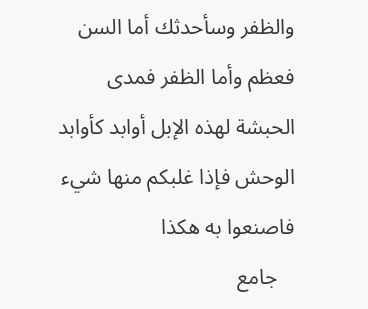والظفر وسأحدثك أما السن فعظم وأما الظفر فمدى الحبشة لهذه الإبل أوابد كأوابد الوحش فإذا غلبكم منها شيء فاصنعوا به هكذا
   جامع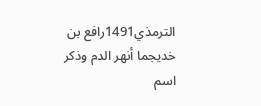الترمذي1491رافع بن خديجما أنهر الدم وذكر اسم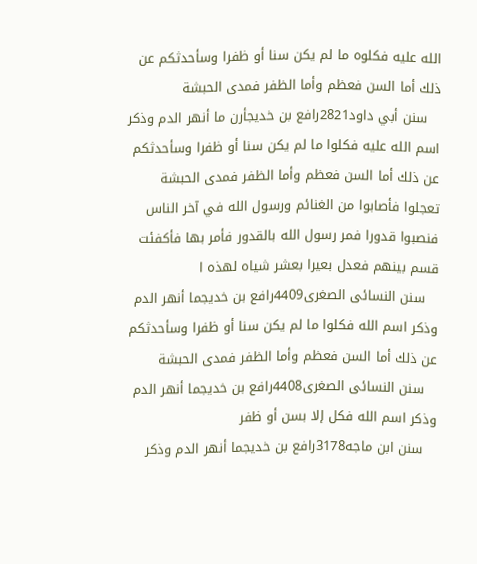الله عليه فكلوه ما لم يكن سنا أو ظفرا وسأحدثكم عن ذلك أما السن فعظم وأما الظفر فمدى الحبشة
   سنن أبي داود2821رافع بن خديجأرن ما أنهر الدم وذكر اسم الله عليه فكلوا ما لم يكن سنا أو ظفرا وسأحدثكم عن ذلك أما السن فعظم وأما الظفر فمدى الحبشة تعجلوا فأصابوا من الغنائم ورسول الله في آخر الناس فنصبوا قدورا فمر رسول الله بالقدور فأمر بها فأكفئت قسم بينهم فعدل بعيرا بعشر شياه لهذه ا
   سنن النسائى الصغرى4409رافع بن خديجما أنهر الدم وذكر اسم الله فكلوا ما لم يكن سنا أو ظفرا وسأحدثكم عن ذلك أما السن فعظم وأما الظفر فمدى الحبشة
   سنن النسائى الصغرى4408رافع بن خديجما أنهر الدم وذكر اسم الله فكل إلا بسن أو ظفر
   سنن ابن ماجه3178رافع بن خديجما أنهر الدم وذكر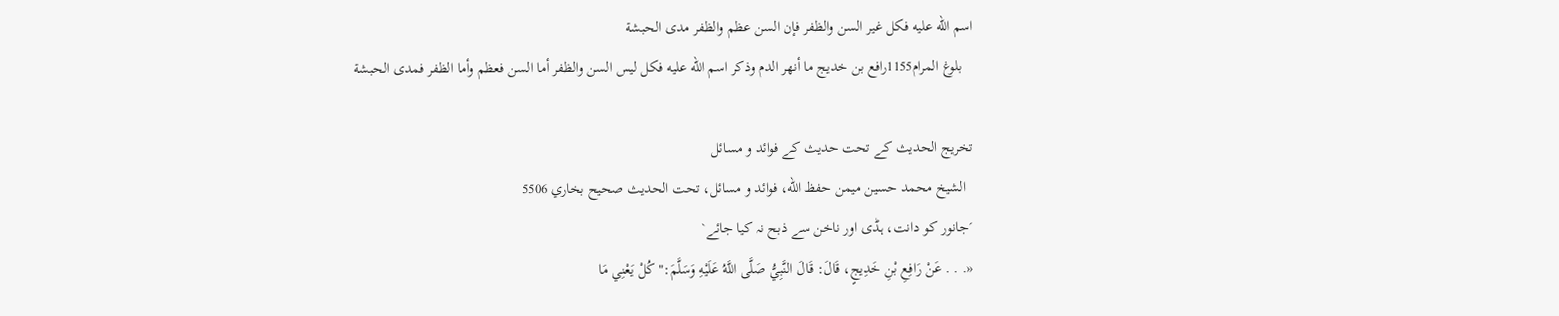اسم الله عليه فكل غير السن والظفر فإن السن عظم والظفر مدى الحبشة
   بلوغ المرام1155رافع بن خديج ما أنهر الدم وذكر اسم الله عليه فكل ليس السن والظفر أما السن فعظم وأما الظفر فمدى الحبشة

تخریج الحدیث کے تحت حدیث کے فوائد و مسائل
  الشيخ محمد حسين ميمن حفظ الله، فوائد و مسائل، تحت الحديث صحيح بخاري 5506
´جانور کو دانت، ہڈی اور ناخن سے ذبح نہ کیا جائے`
«. . . عَنْ رَافِعِ بْنِ خَدِيجٍ، قَالَ: قَالَ النَّبِيُّ صَلَّى اللَّهُ عَلَيْهِ وَسَلَّمَ:" كُلْ يَعْنِي مَا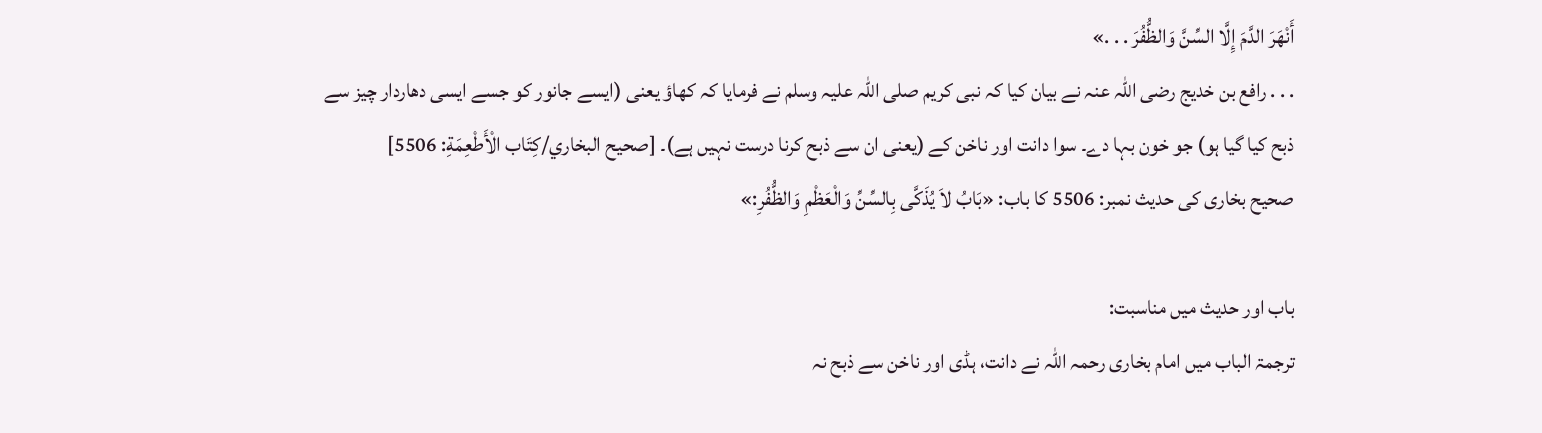أَنْهَرَ الدَّمَ إِلَّا السِّنَّ وَالظُّفُرَ . . .»
. . . رافع بن خدیج رضی اللہ عنہ نے بیان کیا کہ نبی کریم صلی اللہ علیہ وسلم نے فرمایا کہ کھاؤ یعنی (ایسے جانور کو جسے ایسی دھاردار چیز سے ذبح کیا گیا ہو) جو خون بہا دے۔ سوا دانت اور ناخن کے (یعنی ان سے ذبح کرنا درست نہیں ہے)۔ [صحيح البخاري/كِتَاب الْأَطْعِمَةِ: 5506]
صحیح بخاری کی حدیث نمبر: 5506 کا باب: «بَابُ لاَ يُذَكَّى بِالسِّنِّ وَالْعَظْمِ وَالظُّفُرِ:»

باب اور حدیث میں مناسبت:
ترجمۃ الباب میں امام بخاری رحمہ اللہ نے دانت، ہڈی اور ناخن سے ذبح نہ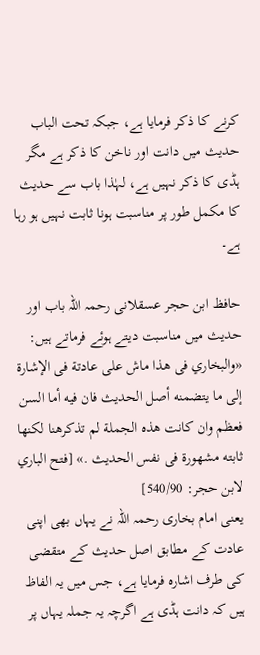کرنے کا ذکر فرمایا ہے، جبکہ تحت الباب حدیث میں دانت اور ناخن کا ذکر ہے مگر ہڈی کا ذکر نہیں ہے، لہٰذا باب سے حدیث کا مکمل طور پر مناسبت ہونا ثابت نہیں ہو رہا ہے۔

حافظ ابن حجر عسقلانی رحمہ اللہ باب اور حدیث میں مناسبت دیتے ہوئے فرماتے ہیں:
«والبخاري فى هذا ماش على عادتة فى الإشارة إلى ما يتضمنه أصل الحديث فان فيه أما السن فعظم وان كانت هذه الجملة لم تذكرهنا لكنها ثابته مشهورة فى نفس الحديث .» [فتح الباري لابن حجر: 540/90]
یعنی امام بخاری رحمہ اللہ نے یہاں بھی اپنی عادت کے مطابق اصل حدیث کے متقضی کی طرف اشارہ فرمایا ہے، جس میں یہ الفاظ ہیں کہ دانت ہڈی ہے اگرچہ یہ جملہ یہاں پر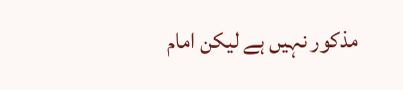مذکور نہیں ہے لیکن امام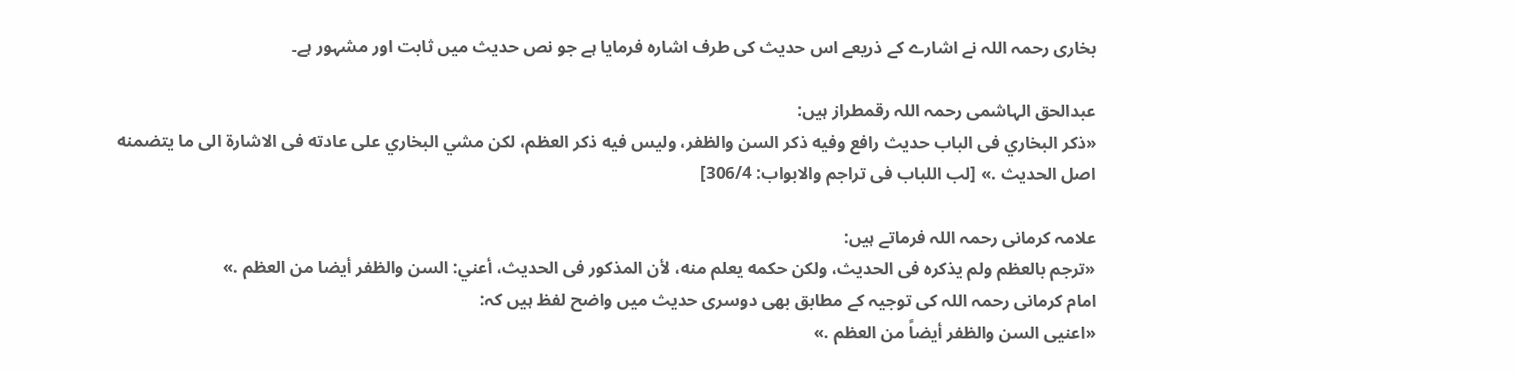بخاری رحمہ اللہ نے اشارے کے ذریعے اس حدیث کی طرف اشارہ فرمایا ہے جو نص حدیث میں ثابت اور مشہور ہے۔

عبدالحق الہاشمی رحمہ اللہ رقمطراز ہیں:
«ذكر البخاري فى الباب حديث رافع وفيه ذكر السن والظفر، وليس فيه ذكر العظم، لكن مشي البخاري على عادته فى الاشارة الى ما يتضمنه اصل الحديث .» [لب اللباب فی تراجم والابواب: 306/4]

علامہ کرمانی رحمہ اللہ فرماتے ہیں:
«ترجم بالعظم ولم يذكره فى الحديث، ولكن حكمه يعلم منه، لأن المذكور فى الحديث، أعني: السن والظفر أيضا من العظم .»
امام کرمانی رحمہ اللہ کی توجیہ کے مطابق بھی دوسری حدیث میں واضح لفظ ہیں کہ:
«اعنيى السن والظفر أيضاً من العظم .»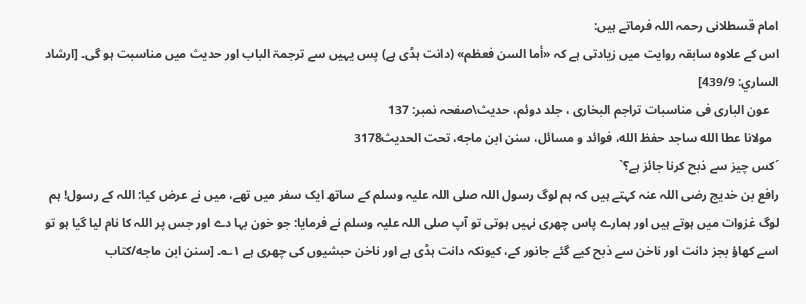امام قسطلانی رحمہ اللہ فرماتے ہیں:
اس کے علاوہ سابقہ روایت میں زیادتی ہے کہ «أما السن فعظم» (دانت ہڈی ہے) پس یہیں سے ترجمۃ الباب اور حدیث میں مناسبت ہو گی۔ [ارشاد الساري: 439/9]
   عون الباری فی مناسبات تراجم البخاری ، جلد دوئم، حدیث\صفحہ نمبر: 137
  مولانا عطا الله ساجد حفظ الله، فوائد و مسائل، سنن ابن ماجه، تحت الحديث3178
´کس چیز سے ذبح کرنا جائز ہے؟`
رافع بن خدیج رضی اللہ عنہ کہتے ہیں کہ ہم لوگ رسول اللہ صلی اللہ علیہ وسلم کے ساتھ ایک سفر میں تھے، میں نے عرض کیا: اللہ کے رسول! ہم لوگ غزوات میں ہوتے ہیں اور ہمارے پاس چھری نہیں ہوتی تو آپ صلی اللہ علیہ وسلم نے فرمایا: جو خون بہا دے اور جس پر اللہ کا نام لیا گیا ہو تو اسے کھاؤ بجز دانت اور ناخن سے ذبح کیے گئے جانور کے، کیونکہ دانت ہڈی ہے اور ناخن حبشیوں کی چھری ہے ۱؎۔ [سنن ابن ماجه/كتاب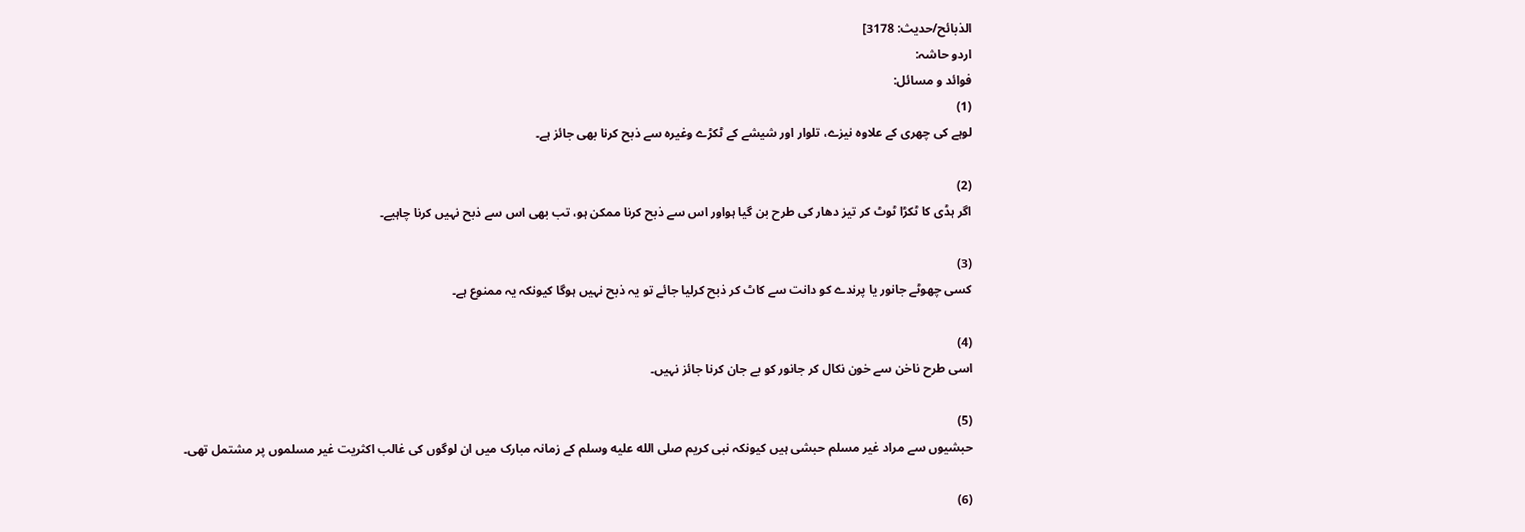الذبائح/حدیث: 3178]
اردو حاشہ:
فوائد و مسائل:
(1)
لوہے کی چھری کے علاوہ نیزے، تلوار اور شیشے کے ٹکڑے وغیرہ سے ذبح کرنا بھی جائز ہے۔

(2)
اگر ہڈی کا ٹکڑا ٹوٹ کر تیز دھار کی طرح بن گیا ہواور اس سے ذبح کرنا ممکن ہو، تب بھی اس سے ذبح نہیں کرنا چاہیے۔

(3)
کسی چھوٹے جانور یا پرندے کو دانت سے کاٹ کر ذبح کرلیا جائے تو یہ ذبح نہیں ہوگا کیونکہ یہ ممنوع ہے۔

(4)
اسی طرح ناخن سے خون نکال کر جانور کو بے جان کرنا جائز نہیں۔

(5)
حبشیوں سے مراد غیر مسلم حبشی ہیں کیونکہ نبی کریم صلى الله عليه وسلم کے زمانہ مبارک میں ان لوگوں کی غالب اکثریت غیر مسلموں پر مشتمل تھی۔

(6)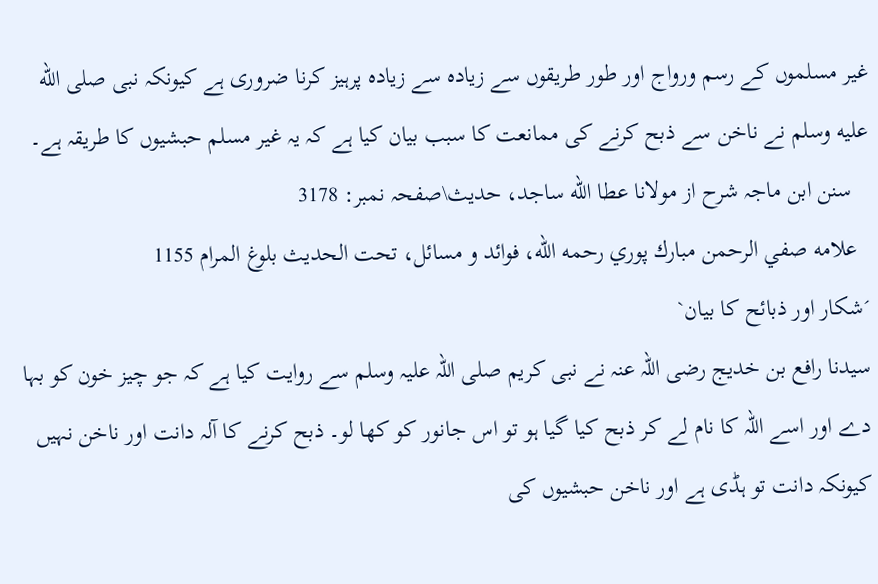غیر مسلموں کے رسم ورواج اور طور طریقوں سے زیادہ سے زیادہ پرہیز کرنا ضروری ہے کیونکہ نبی صلى الله عليه وسلم نے ناخن سے ذبح کرنے کی ممانعت کا سبب بیان کیا ہے کہ یہ غیر مسلم حبشیوں کا طریقہ ہے۔
   سنن ابن ماجہ شرح از مولانا عطا الله ساجد، حدیث\صفحہ نمبر: 3178
  علامه صفي الرحمن مبارك پوري رحمه الله، فوائد و مسائل، تحت الحديث بلوغ المرام 1155
´شکار اور ذبائح کا بیان`
سیدنا رافع بن خدیج رضی اللہ عنہ نے نبی کریم صلی اللہ علیہ وسلم سے روایت کیا ہے کہ جو چیز خون کو بہا دے اور اسے اللہ کا نام لے کر ذبح کیا گیا ہو تو اس جانور کو کھا لو۔ ذبح کرنے کا آلہ دانت اور ناخن نہیں کیونکہ دانت تو ہڈی ہے اور ناخن حبشیوں کی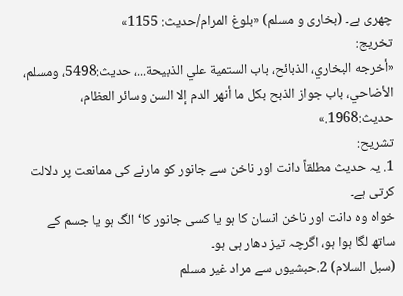چھری ہے۔ (بخاری و مسلم) «بلوغ المرام/حدیث: 1155»
تخریج:
«أخرجه البخاري، الذبائح، باب الستمية علي الذبيحة...، حديث:5498، ومسلم، الأضاحي، باب جواز الذبح بكل ما أنهر الدم إلا السن وسائر العظام، حديث:1968.»
تشریح:
1. یہ حدیث مطلقاً دانت اور ناخن سے جانور کو مارنے کی ممانعت پر دلالت کرتی ہے۔
خواہ وہ دانت اور ناخن انسان کا ہو یا کسی جانور کا‘ الگ ہو یا جسم کے ساتھ لگا ہوا ہو، اگرچہ تیز دھار ہی ہو۔
(سبل السلام) 2.حبشیوں سے مراد غیر مسلم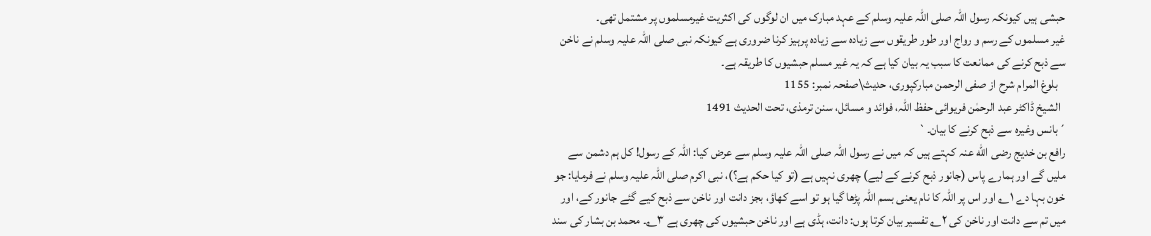حبشی ہیں کیونکہ رسول اللہ صلی اللہ علیہ وسلم کے عہد مبارک میں ان لوگوں کی اکثریت غیرمسلموں پر مشتمل تھی۔
غیر مسلموں کے رسم و رواج اور طور طریقوں سے زیادہ سے زیادہ پرہیز کرنا ضروری ہے کیونکہ نبی صلی اللہ علیہ وسلم نے ناخن سے ذبح کرنے کی ممانعت کا سبب یہ بیان کیا ہے کہ یہ غیر مسلم حبشیوں کا طریقہ ہے۔
   بلوغ المرام شرح از صفی الرحمن مبارکپوری، حدیث\صفحہ نمبر: 1155
  الشیخ ڈاکٹر عبد الرحمٰن فریوائی حفظ اللہ، فوائد و مسائل، سنن ترمذی، تحت الحديث 1491
´بانس وغیرہ سے ذبح کرنے کا بیان۔`
رافع بن خدیج رضی الله عنہ کہتے ہیں کہ میں نے رسول اللہ صلی اللہ علیہ وسلم سے عرض کیا: اللہ کے رسول! کل ہم دشمن سے ملیں گے اور ہمارے پاس (جانور ذبح کرنے کے لیے) چھری نہیں ہے (تو کیا حکم ہے؟)، نبی اکرم صلی اللہ علیہ وسلم نے فرمایا: جو خون بہا دے ۱؎ اور اس پر اللہ کا نام یعنی بسم اللہ پڑھا گیا ہو تو اسے کھاؤ، بجز دانت اور ناخن سے ذبح کیے گئے جانور کے، اور میں تم سے دانت اور ناخن کی ۲؎ تفسیر بیان کرتا ہوں: دانت، ہڈی ہے اور ناخن حبشیوں کی چھری ہے ۳؎۔ محمد بن بشار کی سند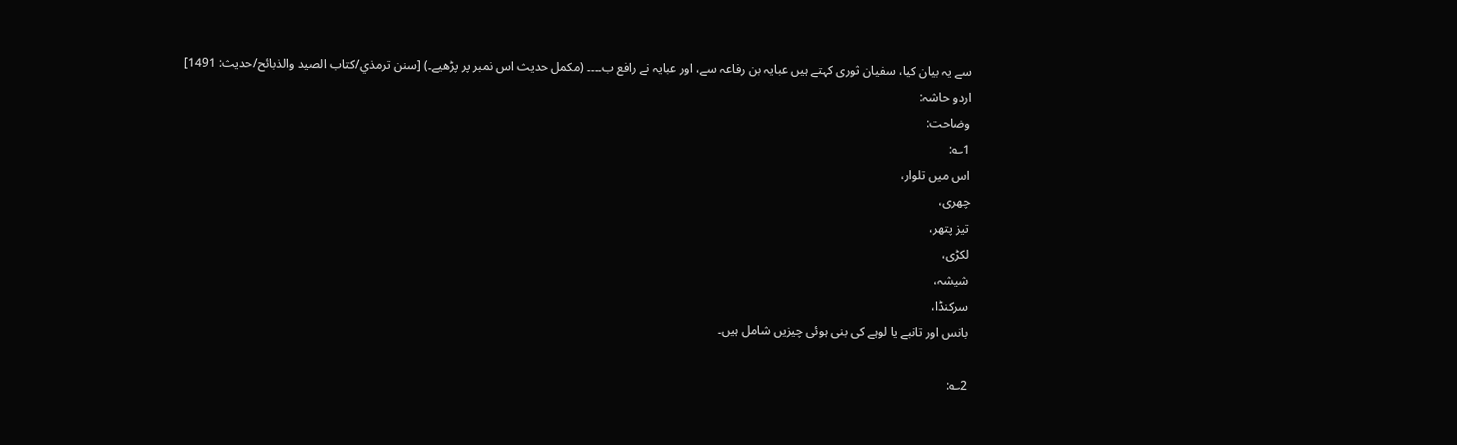سے یہ بیان کیا، سفیان ثوری کہتے ہیں عبایہ بن رفاعہ سے، اور عبایہ نے رافع ب۔۔۔۔ (مکمل حدیث اس نمبر پر پڑھیے۔) [سنن ترمذي/كتاب الصيد والذبائح/حدیث: 1491]
اردو حاشہ:
وضاحت:
1؎:
اس میں تلوار،
چھری،
تیز پتھر،
لکڑی،
شیشہ،
سرکنڈا،
بانس اور تانبے یا لوہے کی بنی ہوئی چیزیں شامل ہیں۔

2؎: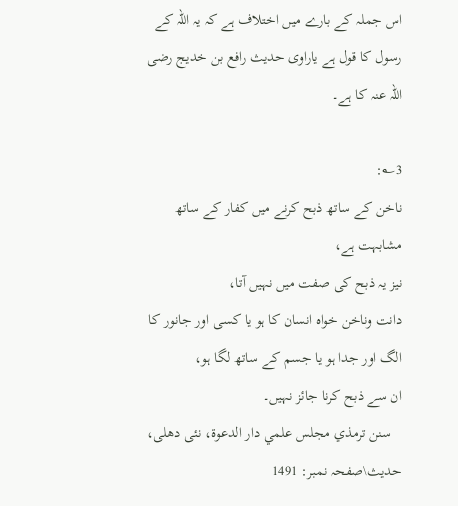اس جملہ کے بارے میں اختلاف ہے کہ یہ اللہ کے رسول کا قول ہے یاراوی حدیث رافع بن خدیج رضی اللہ عنہ کا ہے۔

3؎:
ناخن کے ساتھ ذبح کرنے میں کفار کے ساتھ مشابہت ہے،
نیز یہ ذبح کی صفت میں نہیں آتا،
دانت وناخن خواہ انسان کا ہو یا کسی اور جانور کا الگ اور جدا ہو یا جسم کے ساتھ لگا ہو،
ان سے ذبح کرنا جائز نہیں۔
   سنن ترمذي مجلس علمي دار الدعوة، نئى دهلى، حدیث\صفحہ نمبر: 1491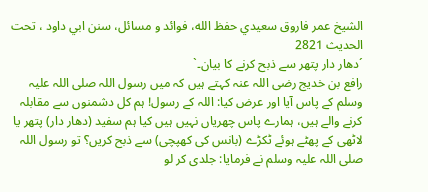الشيخ عمر فاروق سعيدي حفظ الله، فوائد و مسائل، سنن ابي داود ، تحت الحديث 2821
´دھار دار پتھر سے ذبح کرنے کا بیان۔`
رافع بن خدیج رضی اللہ عنہ کہتے ہیں کہ میں رسول اللہ صلی اللہ علیہ وسلم کے پاس آیا اور عرض کیا: اللہ کے رسول! ہم کل دشمنوں سے مقابلہ کرنے والے ہیں، ہمارے پاس چھریاں نہیں ہیں کیا ہم سفید (دھار دار) پتھر یا لاٹھی کے پھٹے ہوئے ٹکڑے (بانس کی کھپچی) سے ذبح کریں؟ تو رسول اللہ صلی اللہ علیہ وسلم نے فرمایا: جلدی کر لو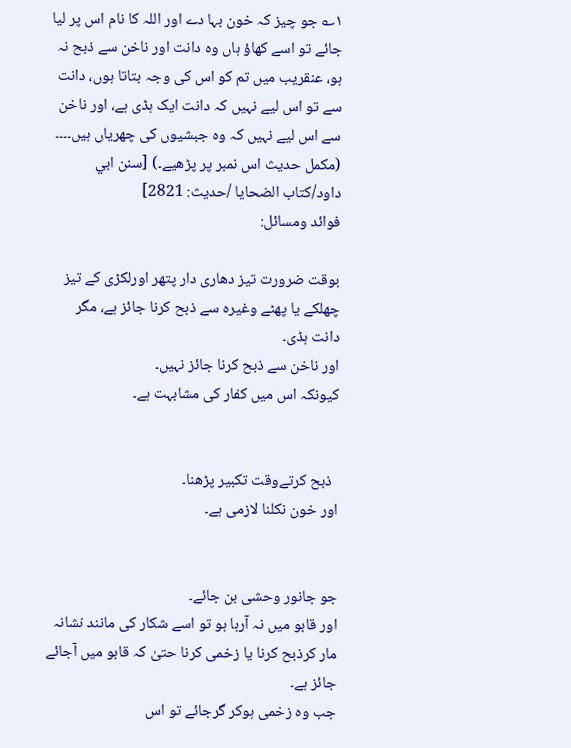۱؎ جو چیز کہ خون بہا دے اور اللہ کا نام اس پر لیا جائے تو اسے کھاؤ ہاں وہ دانت اور ناخن سے ذبح نہ ہو، عنقریب میں تم کو اس کی وجہ بتاتا ہوں، دانت سے تو اس لیے نہیں کہ دانت ایک ہڈی ہے، اور ناخن سے اس لیے نہیں کہ وہ جبشیوں کی چھریاں ہیں۔۔۔۔ (مکمل حدیث اس نمبر پر پڑھیے۔) [سنن ابي داود/كتاب الضحايا /حدیث: 2821]
فوائد ومسائل:

بوقت ضرورت تیز دھاری دار پتھر اورلکڑی کے تیز چھلکے یا پھٹے وغیرہ سے ذبح کرنا جائز ہے، مگر دانت ہڈی۔
اور ناخن سے ذبح کرنا جائز نہیں۔
کیونکہ اس میں کفار کی مشابہت ہے۔


  ذبح کرتےوقت تکبیر پڑھنا۔
اور خون نکلنا لازمی ہے۔


جو جانور وحشی بن جائے۔
اور قابو میں نہ آرہا ہو تو اسے شکار کی مانند نشانہ مار کرذبح کرنا یا زخمی کرنا حتیٰ کہ قابو میں آجائے جائز ہے۔
جب وہ زخمی ہوکر گرجائے تو اس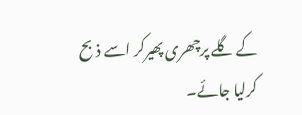کے گلے پرچھری پھیرکر اسے ذبح کرلیا جائے۔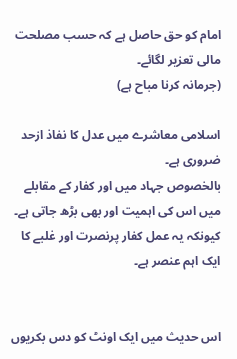امام کو حق حاصل ہے کہ حسب مصلحت مالی تعزیر لگائے۔
(جرمانہ کرنا مباح ہے)

اسلامی معاشرے میں عدل کا نفاذ ازحد ضروری ہے۔
بالخصوص جہاد میں اور کفار کے مقابلے میں اس کی اہمیت اور بھی بڑھ جاتی ہے۔
کیونکہ یہ عمل کفار پرنصرت اور غلبے کا ایک اہم عنصر ہے۔


اس حدیث میں ایک اونٹ کو دس بکریوں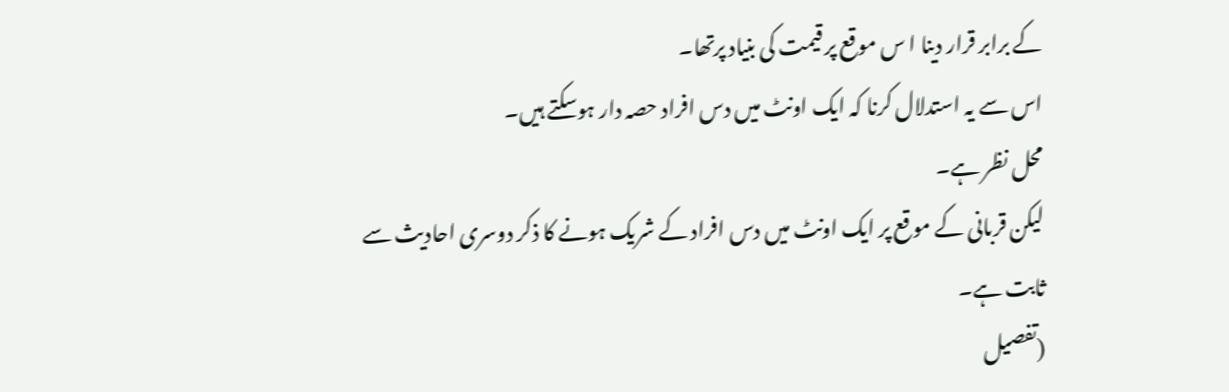کے برابر قرار دینا ا س موقع پر قیمت کی بنیاد پرتھا۔
اس سے یہ استدلال کرنا کہ ایک اونٹ میں دس افراد حصہ دار ہوسکتے ہیں۔
محل نظر ہے۔
لیکن قربانی کے موقع پر ایک اونٹ میں دس افراد کے شریک ہونے کا ذکر دوسری احادیث سے ثابت ہے۔
(تفصیل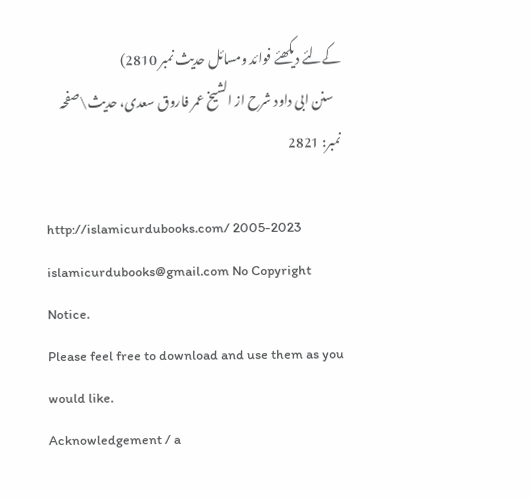کےلئے دیکھئے فوائد ومسائل حدیث نمبر 2810)
   سنن ابی داود شرح از الشیخ عمر فاروق سعدی، حدیث\صفحہ نمبر: 2821

http://islamicurdubooks.com/ 2005-2023 islamicurdubooks@gmail.com No Copyright Notice.
Please feel free to download and use them as you would like.
Acknowledgement / a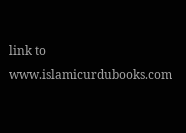link to www.islamicurdubooks.com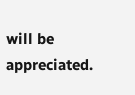will be appreciated.